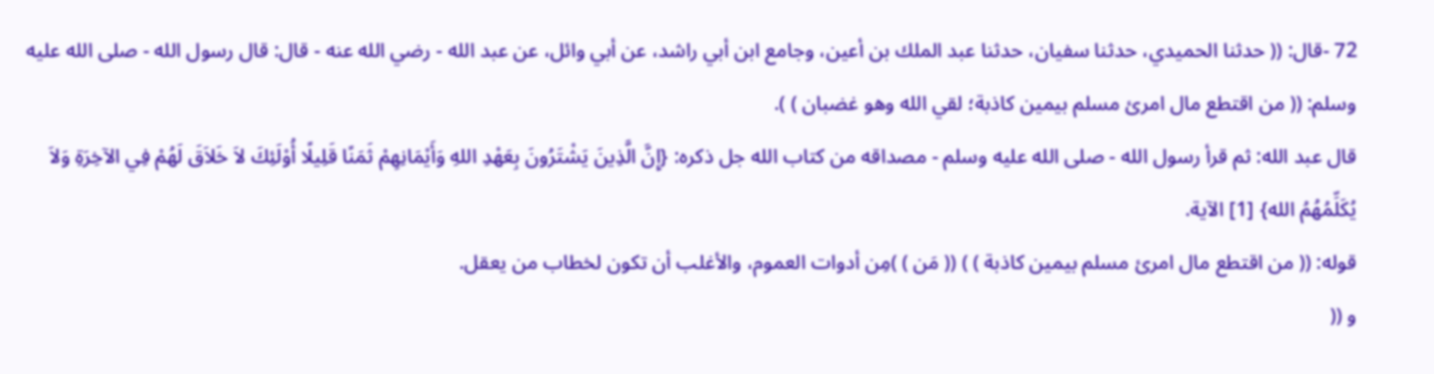72 -قال: (( حدثنا الحميدي، حدثنا سفيان، حدثنا عبد الملك بن أعين، وجامع ابن أبي راشد، عن أبي وائل، عن عبد الله - رضي الله عنه - قال: قال رسول الله - صلى الله عليه وسلم: (( من اقتطع مال امرئ مسلم بيمين كاذبة؛ لقي الله وهو غضبان ) ).
قال عبد الله: ثم قرأ رسول الله - صلى الله عليه وسلم - مصداقه من كتاب الله جل ذكره: {إِنَّ الَّذِينَ يَشْتَرُونَ بِعَهْدِ اللهِ وَأَيْمَانِهِمْ ثَمَنًا قَلِيلًا أُوْلَئِكَ لاَ خَلاَقَ لَهُمْ فِي الآخِرَةِ وَلاَ يُكَلِّمُهُمُ الله} [1] الآية.
قوله: (( من اقتطع مال امرئ مسلم بيمين كاذبة ) ) (( مَن ) )مِن أدوات العموم، والأغلب أن تكون لخطاب من يعقل.
و ((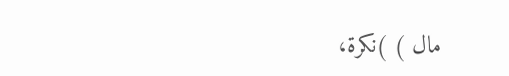مال ) )نكرة،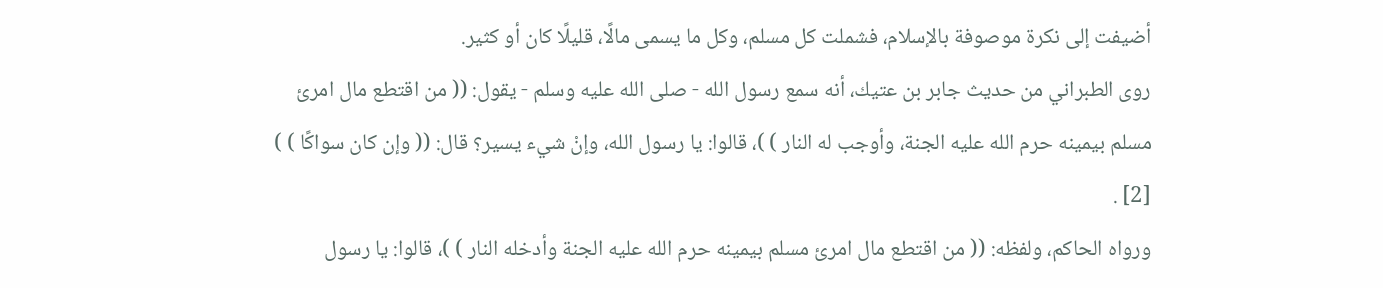أضيفت إلى نكرة موصوفة بالإسلام، فشملت كل مسلم، وكل ما يسمى مالًا، قليلًا كان أو كثير.
روى الطبراني من حديث جابر بن عتيك، أنه سمع رسول الله - صلى الله عليه وسلم - يقول: (( من اقتطع مال امرئ مسلم بيمينه حرم الله عليه الجنة، وأوجب له النار ) )، قالوا: يا رسول الله، وإنْ شيء يسير؟ قال: (( وإن كان سواكًا ) ) [2] .
ورواه الحاكم، ولفظه: (( من اقتطع مال امرئ مسلم بيمينه حرم الله عليه الجنة وأدخله النار ) )، قالوا: يا رسول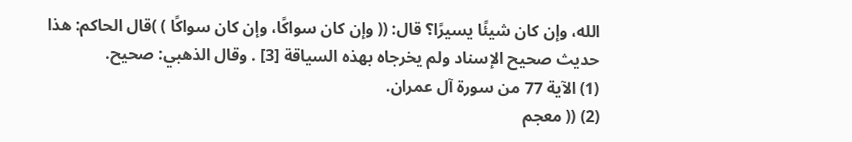الله، وإن كان شيئًا يسيرًا؟ قال: (( وإن كان سواكًا، وإن كان سواكًا ) )قال الحاكم: هذا حديث صحيح الإسناد ولم يخرجاه بهذه السياقة [3] . وقال الذهبي: صحيح.
(1) الآية 77 من سورة آل عمران.
(2) (( معجم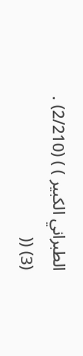الطبراني الكبير ) ) (2/210) .
(3) ((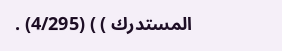المستدرك ) ) (4/295) .